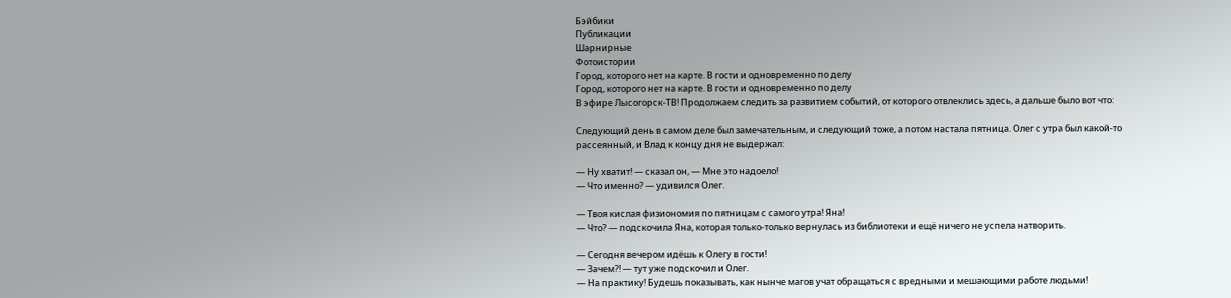Бэйбики
Публикации
Шарнирные
Фотоистории
Город, которого нет на карте. В гости и одновременно по делу
Город, которого нет на карте. В гости и одновременно по делу
В эфире Лысогорск-ТВ! Продолжаем следить за развитием событий, от которого отвлеклись здесь, а дальше было вот что:

Следующий день в самом деле был замечательным, и следующий тоже, а потом настала пятница. Олег с утра был какой-то рассеянный, и Влад к концу дня не выдержал:

— Ну хватит! — сказал он, — Мне это надоело!
— Что именно? — удивился Олег.

— Твоя кислая физиономия по пятницам с самого утра! Яна!
— Что? — подскочила Яна, которая только-только вернулась из библиотеки и ещё ничего не успела натворить.

— Сегодня вечером идёшь к Олегу в гости!
— Зачем?! — тут уже подскочил и Олег.
— На практику! Будешь показывать, как нынче магов учат обращаться с вредными и мешающими работе людьми!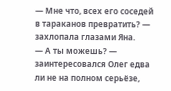— Мне что, всех его соседей в тараканов превратить? — захлопала глазами Яна.
— А ты можешь? — заинтересовался Олег едва ли не на полном серьёзе,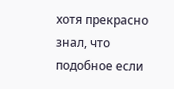хотя прекрасно знал, что подобное если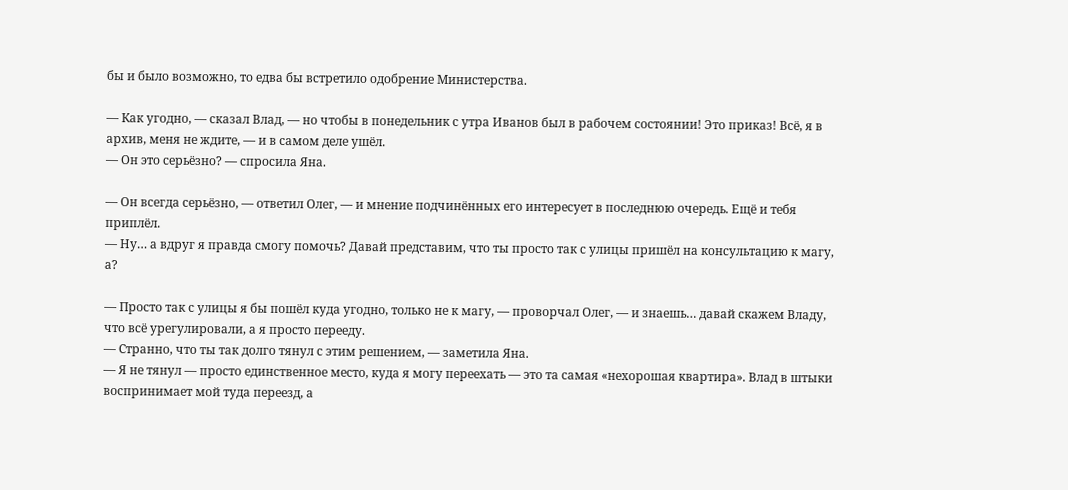бы и было возможно, то едва бы встретило одобрение Министерства.

— Как угодно, — сказал Влад, — но чтобы в понедельник с утра Иванов был в рабочем состоянии! Это приказ! Всё, я в архив, меня не ждите, — и в самом деле ушёл.
— Он это серьёзно? — спросила Яна.

— Он всегда серьёзно, — ответил Олег, — и мнение подчинённых его интересует в последнюю очередь. Ещё и тебя приплёл.
— Ну… а вдруг я правда смогу помочь? Давай представим, что ты просто так с улицы пришёл на консультацию к магу, а?

— Просто так с улицы я бы пошёл куда угодно, только не к магу, — проворчал Олег, — и знаешь… давай скажем Владу, что всё урегулировали, а я просто перееду.
— Странно, что ты так долго тянул с этим решением, — заметила Яна.
— Я не тянул — просто единственное место, куда я могу переехать — это та самая «нехорошая квартира». Влад в штыки воспринимает мой туда переезд, а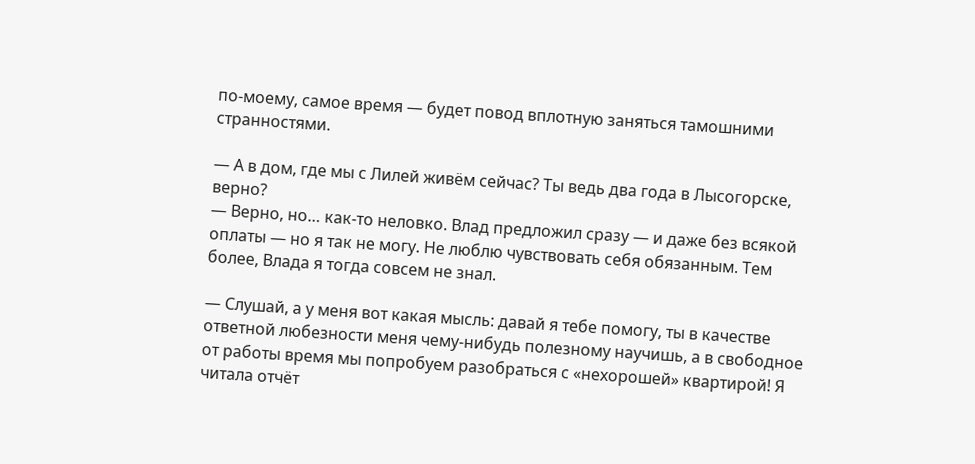по-моему, самое время — будет повод вплотную заняться тамошними странностями.

— А в дом, где мы с Лилей живём сейчас? Ты ведь два года в Лысогорске, верно?
— Верно, но… как-то неловко. Влад предложил сразу — и даже без всякой оплаты — но я так не могу. Не люблю чувствовать себя обязанным. Тем более, Влада я тогда совсем не знал.

— Слушай, а у меня вот какая мысль: давай я тебе помогу, ты в качестве ответной любезности меня чему-нибудь полезному научишь, а в свободное от работы время мы попробуем разобраться с «нехорошей» квартирой! Я читала отчёт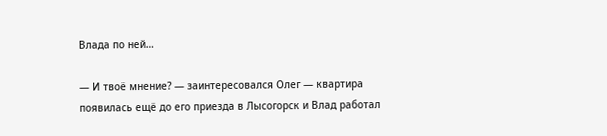Влада по ней…

— И твоё мнение? — заинтересовался Олег — квартира появилась ещё до его приезда в Лысогорск и Влад работал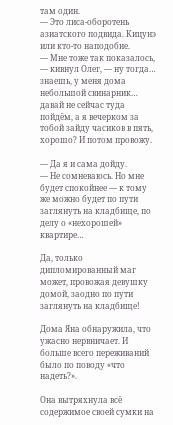там один.
— Это лиса-оборотень азиатского подвида. Кицунэ или кто-то наподобие.
— Мне тоже так показалось, — кивнул Олег, — ну тогда… знаешь, у меня дома небольшой свинарник… давай не сейчас туда пойдём, а я вечерком за тобой зайду часиков в пять, хорошо? И потом провожу.

— Да я и сама дойду.
— Не сомневаюсь. Но мне будет спокойнее — к тому же можно будет по пути заглянуть на кладбище, по делу о «нехорошей» квартире…

Да, только дипломированный маг может, провожая девушку домой, заодно по пути заглянуть на кладбище!

Дома Яна обнаружила, что ужасно нервничает. И больше всего переживаний было по поводу «что надеть?».

Она вытряхнула всё содержимое своей сумки на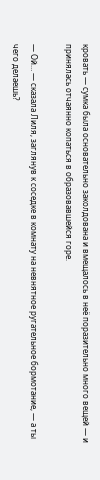кровать — сумка была основательно заколдована и вмещалось в неё поразительно много вещей — и принялась отчаянно копаться в образовавшейся горе.

— Ой… — сказала Лиля, заглянув к соседке в комнату на невнятное ругательное бормотание, — а ты чего делаешь?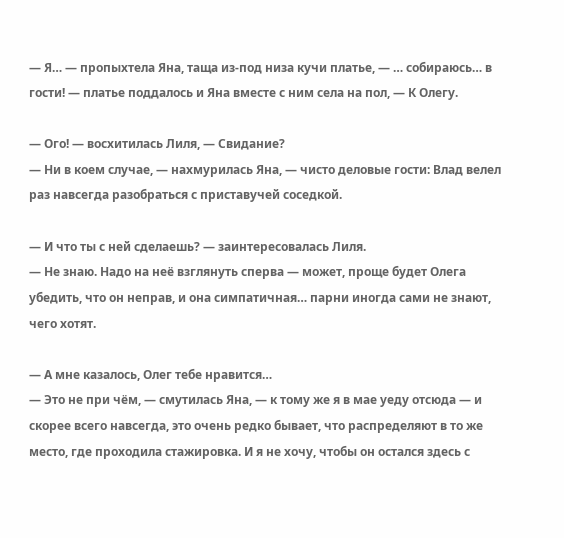— Я… — пропыхтела Яна, таща из-под низа кучи платье, — … собираюсь… в гости! — платье поддалось и Яна вместе с ним села на пол, — К Олегу.

— Ого! — восхитилась Лиля, — Свидание?
— Ни в коем случае, — нахмурилась Яна, — чисто деловые гости: Влад велел раз навсегда разобраться с приставучей соседкой.

— И что ты с ней сделаешь? — заинтересовалась Лиля.
— Не знаю. Надо на неё взглянуть сперва — может, проще будет Олега убедить, что он неправ, и она симпатичная… парни иногда сами не знают, чего хотят.

— А мне казалось, Олег тебе нравится…
— Это не при чём, — смутилась Яна, — к тому же я в мае уеду отсюда — и скорее всего навсегда, это очень редко бывает, что распределяют в то же место, где проходила стажировка. И я не хочу, чтобы он остался здесь с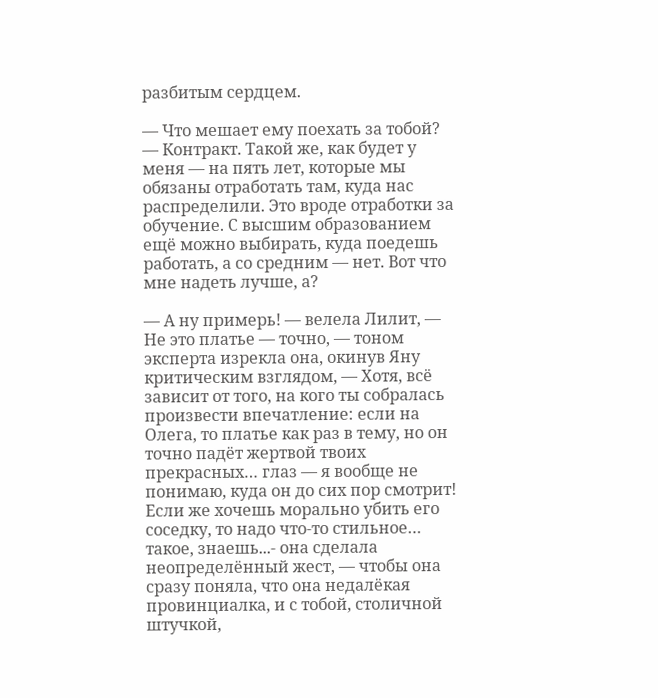разбитым сердцем.

— Что мешает ему поехать за тобой?
— Контракт. Такой же, как будет у меня — на пять лет, которые мы обязаны отработать там, куда нас распределили. Это вроде отработки за обучение. С высшим образованием ещё можно выбирать, куда поедешь работать, а со средним — нет. Вот что мне надеть лучше, а?

— А ну примерь! — велела Лилит, — Не это платье — точно, — тоном эксперта изрекла она, окинув Яну критическим взглядом, — Хотя, всё зависит от того, на кого ты собралась произвести впечатление: если на Олега, то платье как раз в тему, но он точно падёт жертвой твоих прекрасных… глаз — я вообще не понимаю, куда он до сих пор смотрит! Если же хочешь морально убить его соседку, то надо что-то стильное… такое, знаешь...- она сделала неопределённый жест, — чтобы она сразу поняла, что она недалёкая провинциалка, и с тобой, столичной штучкой,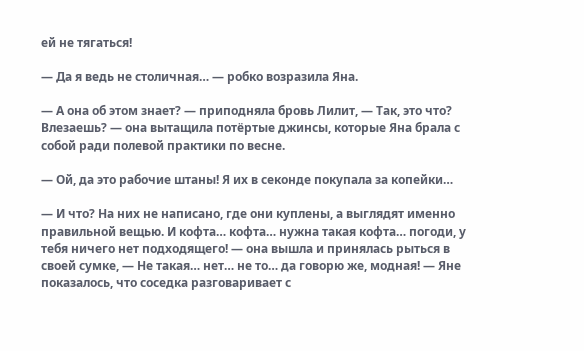ей не тягаться!

— Да я ведь не столичная… — робко возразила Яна.

— А она об этом знает? — приподняла бровь Лилит, — Так, это что? Влезаешь? — она вытащила потёртые джинсы, которые Яна брала с собой ради полевой практики по весне.

— Ой, да это рабочие штаны! Я их в секонде покупала за копейки…

— И что? На них не написано, где они куплены, а выглядят именно правильной вещью. И кофта… кофта… нужна такая кофта… погоди, у тебя ничего нет подходящего! — она вышла и принялась рыться в своей сумке, — Не такая… нет… не то… да говорю же, модная! — Яне показалось, что соседка разговаривает с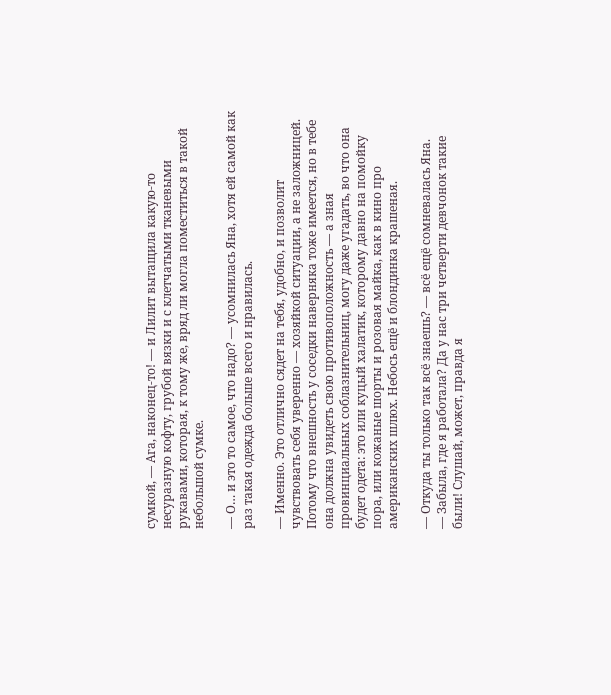сумкой, — Ага, наконец-то! — и Лилит вытащила какую-то несуразную кофту, грубой вязки и с клетчатыми тканевыми рукавами, которая, к тому же, вряд ли могла поместиться в такой небольшой сумке.

— О… и это то самое, что надо? — усомнилась Яна, хотя ей самой как раз такая одежда больше всего и нравилась.

— Именно. Это отлично сядет на тебя, удобно, и позволит чувствовать себя уверенно — хозяйкой ситуации, а не заложницей. Потому что внешность у соседки наверняка тоже имеется, но в тебе она должна увидеть свою противоположность — а зная провинциальных соблазнительниц, могу даже угадать, во что она будет одета: это или куцый халатик, которому давно на помойку пора, или кожаные шорты и розовая майка, как в кино про американских шлюх. Небось ещё и блондинка крашеная.

— Откуда ты только так всё знаешь? — всё ещё сомневалась Яна.
— Забыла, где я работала? Да у нас три четверти девчонок такие были! Слушай, может, правда я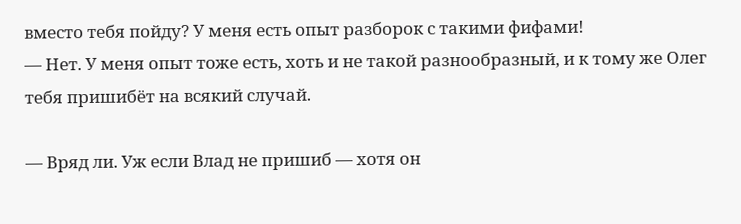вместо тебя пойду? У меня есть опыт разборок с такими фифами!
— Нет. У меня опыт тоже есть, хоть и не такой разнообразный, и к тому же Олег тебя пришибёт на всякий случай.

— Вряд ли. Уж если Влад не пришиб — хотя он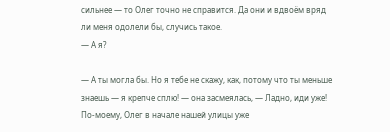сильнее — то Олег точно не справится. Да они и вдвоём вряд ли меня одолели бы, случись такое.
— А я?

— А ты могла бы. Но я тебе не скажу, как, потому что ты меньше знаешь — я крепче сплю! — она засмеялась, — Ладно, иди уже! По-моему, Олег в начале нашей улицы уже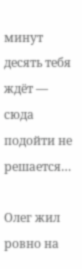минут десять тебя ждёт — сюда подойти не решается…

Олег жил ровно на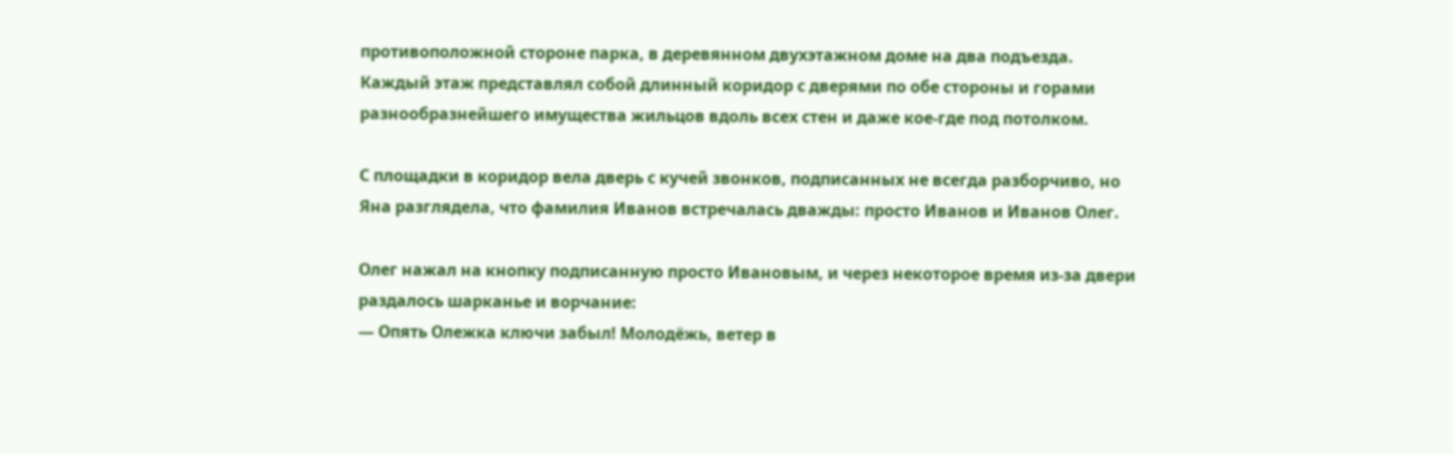противоположной стороне парка, в деревянном двухэтажном доме на два подъезда. Каждый этаж представлял собой длинный коридор с дверями по обе стороны и горами разнообразнейшего имущества жильцов вдоль всех стен и даже кое-где под потолком.

С площадки в коридор вела дверь с кучей звонков, подписанных не всегда разборчиво, но Яна разглядела, что фамилия Иванов встречалась дважды: просто Иванов и Иванов Олег.

Олег нажал на кнопку подписанную просто Ивановым, и через некоторое время из-за двери раздалось шарканье и ворчание:
— Опять Олежка ключи забыл! Молодёжь, ветер в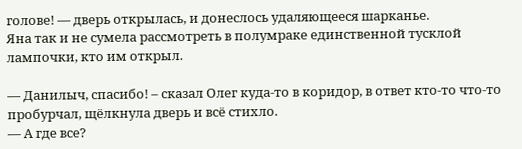голове! — дверь открылась, и донеслось удаляющееся шарканье.
Яна так и не сумела рассмотреть в полумраке единственной тусклой лампочки, кто им открыл.

— Данилыч, спасибо! – сказал Олег куда-то в коридор, в ответ кто-то что-то пробурчал, щёлкнула дверь и всё стихло.
— А где все?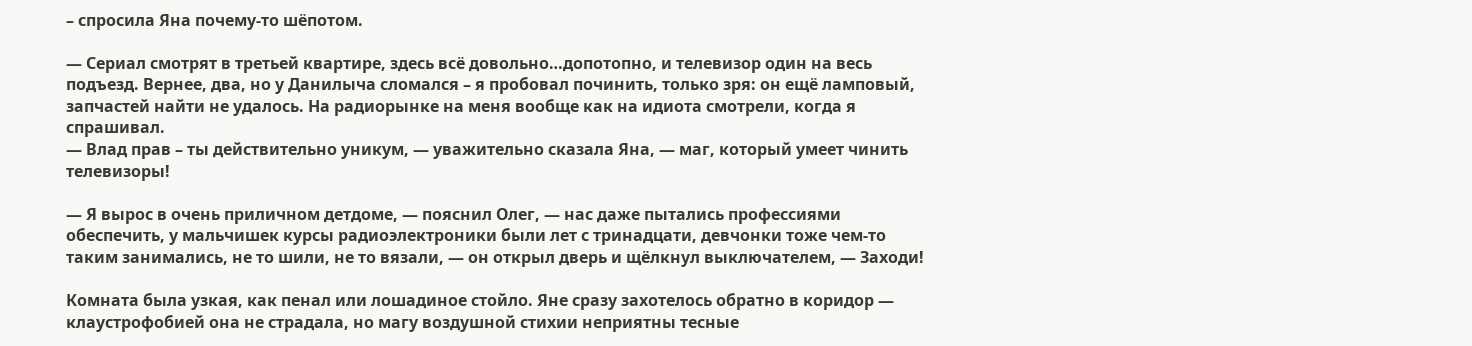– спросила Яна почему-то шёпотом.

— Сериал смотрят в третьей квартире, здесь всё довольно…допотопно, и телевизор один на весь подъезд. Вернее, два, но у Данилыча сломался – я пробовал починить, только зря: он ещё ламповый, запчастей найти не удалось. На радиорынке на меня вообще как на идиота смотрели, когда я спрашивал.
— Влад прав – ты действительно уникум, — уважительно сказала Яна, — маг, который умеет чинить телевизоры!

— Я вырос в очень приличном детдоме, — пояснил Олег, — нас даже пытались профессиями обеспечить, у мальчишек курсы радиоэлектроники были лет с тринадцати, девчонки тоже чем-то таким занимались, не то шили, не то вязали, — он открыл дверь и щёлкнул выключателем, — Заходи!

Комната была узкая, как пенал или лошадиное стойло. Яне сразу захотелось обратно в коридор — клаустрофобией она не страдала, но магу воздушной стихии неприятны тесные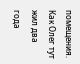помещения. Как Олег тут жил два года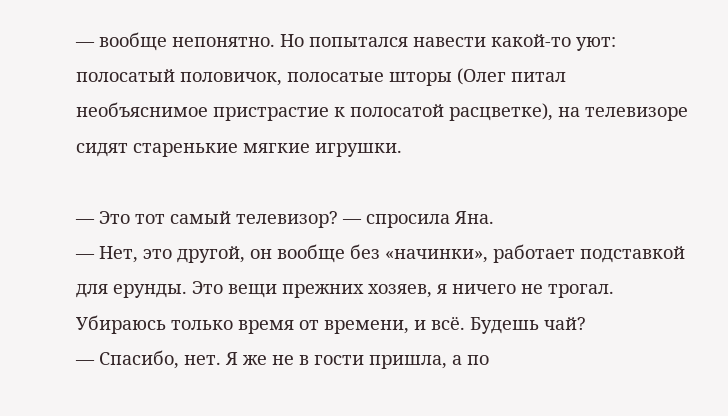— вообще непонятно. Но попытался навести какой-то уют: полосатый половичок, полосатые шторы (Олег питал необъяснимое пристрастие к полосатой расцветке), на телевизоре сидят старенькие мягкие игрушки.

— Это тот самый телевизор? — спросила Яна.
— Нет, это другой, он вообще без «начинки», работает подставкой для ерунды. Это вещи прежних хозяев, я ничего не трогал. Убираюсь только время от времени, и всё. Будешь чай?
— Спасибо, нет. Я же не в гости пришла, а по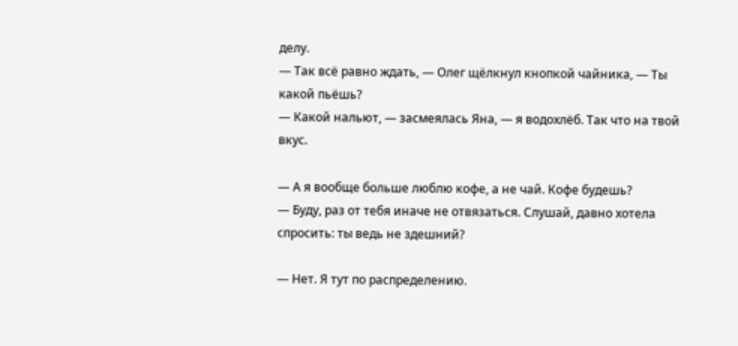делу.
— Так всё равно ждать, — Олег щёлкнул кнопкой чайника, — Ты какой пьёшь?
— Какой нальют, — засмеялась Яна, — я водохлёб. Так что на твой вкус.

— А я вообще больше люблю кофе, а не чай. Кофе будешь?
— Буду, раз от тебя иначе не отвязаться. Слушай, давно хотела спросить: ты ведь не здешний?

— Нет. Я тут по распределению.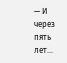— И через пять лет…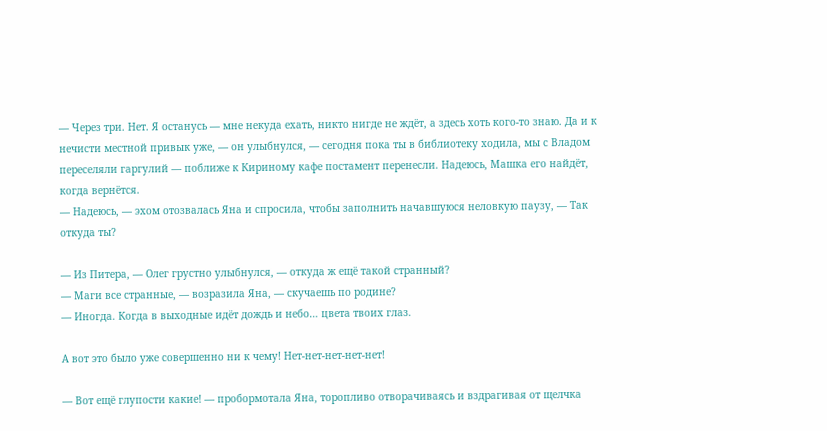— Через три. Нет. Я останусь — мне некуда ехать, никто нигде не ждёт, а здесь хоть кого-то знаю. Да и к нечисти местной привык уже, — он улыбнулся, — сегодня пока ты в библиотеку ходила, мы с Владом переселяли гаргулий — поближе к Кириному кафе постамент перенесли. Надеюсь, Машка его найдёт, когда вернётся.
— Надеюсь, — эхом отозвалась Яна и спросила, чтобы заполнить начавшуюся неловкую паузу, — Так откуда ты?

— Из Питера, — Олег грустно улыбнулся, — откуда ж ещё такой странный?
— Маги все странные, — возразила Яна, — скучаешь по родине?
— Иногда. Когда в выходные идёт дождь и небо… цвета твоих глаз.

А вот это было уже совершенно ни к чему! Нет-нет-нет-нет-нет!

— Вот ещё глупости какие! — пробормотала Яна, торопливо отворачиваясь и вздрагивая от щелчка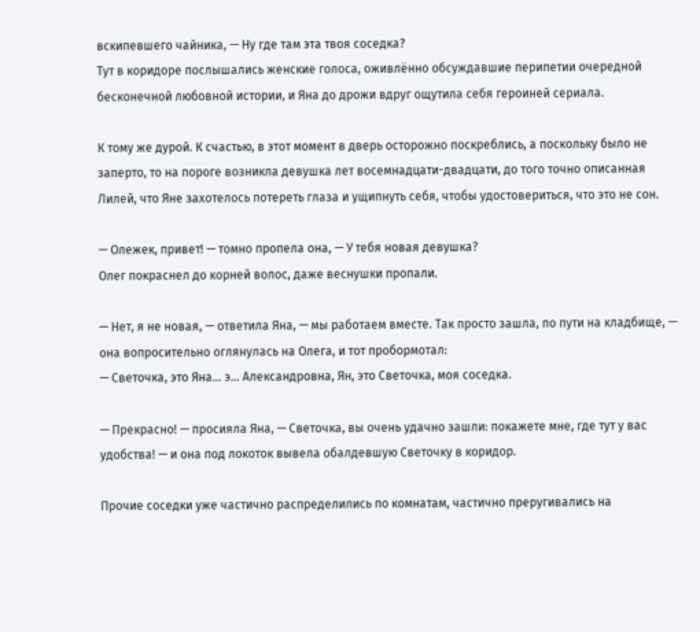вскипевшего чайника, — Ну где там эта твоя соседка?
Тут в коридоре послышались женские голоса, оживлённо обсуждавшие перипетии очередной бесконечной любовной истории, и Яна до дрожи вдруг ощутила себя героиней сериала.

К тому же дурой. К счастью, в этот момент в дверь осторожно поскреблись, а поскольку было не заперто, то на пороге возникла девушка лет восемнадцати-двадцати, до того точно описанная Лилей, что Яне захотелось потереть глаза и ущипнуть себя, чтобы удостовериться, что это не сон.

— Олежек, привет! — томно пропела она, — У тебя новая девушка?
Олег покраснел до корней волос, даже веснушки пропали.

— Нет, я не новая, — ответила Яна, — мы работаем вместе. Так просто зашла, по пути на кладбище, — она вопросительно оглянулась на Олега, и тот пробормотал:
— Светочка, это Яна… э… Александровна, Ян, это Светочка, моя соседка.

— Прекрасно! — просияла Яна, — Светочка, вы очень удачно зашли: покажете мне, где тут у вас удобства! — и она под локоток вывела обалдевшую Светочку в коридор.

Прочие соседки уже частично распределились по комнатам, частично преругивались на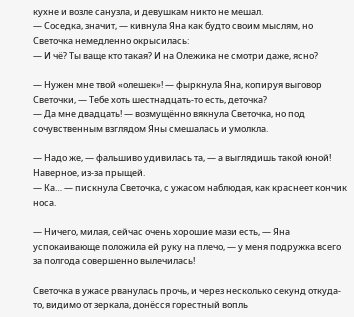кухне и возле санузла, и девушкам никто не мешал.
— Соседка, значит, — кивнула Яна как будто своим мыслям, но Светочка немедленно окрысилась:
— И чё? Ты ваще кто такая? И на Олежика не смотри даже, ясно?

— Нужен мне твой «олешек»! — фыркнула Яна, копируя выговор Светочки, — Тебе хоть шестнадцать-то есть, деточка?
— Да мне двадцать! — возмущённо вякнула Светочка, но под сочувственным взглядом Яны смешалась и умолкла.

— Надо же, — фальшиво удивилась та, — а выглядишь такой юной! Наверное, из-за прыщей.
— Ка… — пискнула Светочка, с ужасом наблюдая, как краснеет кончик носа.

— Ничего, милая, сейчас очень хорошие мази есть, — Яна успокаивающе положила ей руку на плечо, — у меня подружка всего за полгода совершенно вылечилась!

Светочка в ужасе рванулась прочь, и через несколько секунд откуда-то, видимо от зеркала, донёсся горестный вопль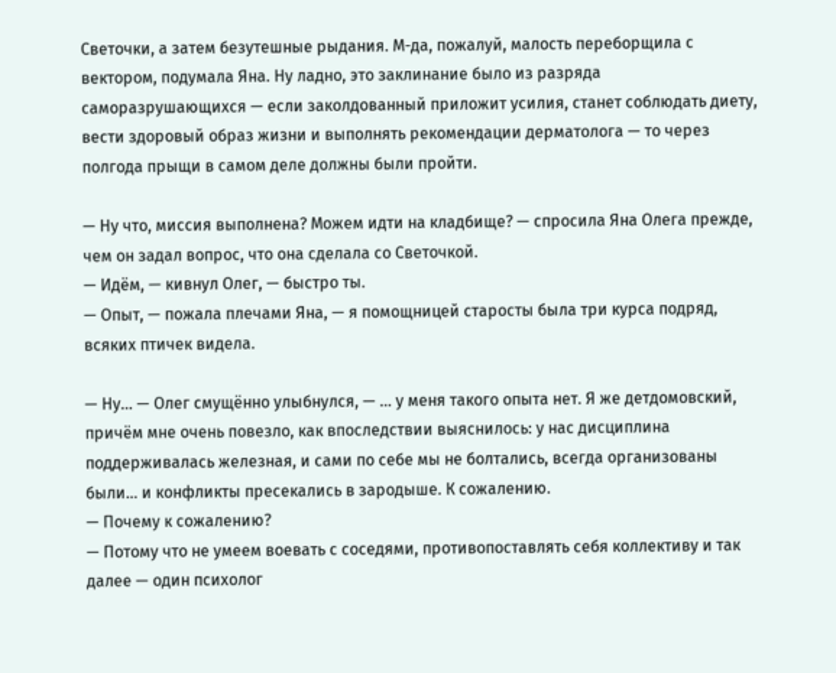Светочки, а затем безутешные рыдания. М-да, пожалуй, малость переборщила с вектором, подумала Яна. Ну ладно, это заклинание было из разряда саморазрушающихся — если заколдованный приложит усилия, станет соблюдать диету, вести здоровый образ жизни и выполнять рекомендации дерматолога — то через полгода прыщи в самом деле должны были пройти.

— Ну что, миссия выполнена? Можем идти на кладбище? — спросила Яна Олега прежде, чем он задал вопрос, что она сделала со Светочкой.
— Идём, — кивнул Олег, — быстро ты.
— Опыт, — пожала плечами Яна, — я помощницей старосты была три курса подряд, всяких птичек видела.

— Ну… — Олег смущённо улыбнулся, — … у меня такого опыта нет. Я же детдомовский, причём мне очень повезло, как впоследствии выяснилось: у нас дисциплина поддерживалась железная, и сами по себе мы не болтались, всегда организованы были… и конфликты пресекались в зародыше. К сожалению.
— Почему к сожалению?
— Потому что не умеем воевать с соседями, противопоставлять себя коллективу и так далее — один психолог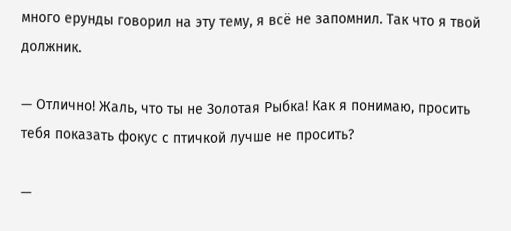много ерунды говорил на эту тему, я всё не запомнил. Так что я твой должник.

— Отлично! Жаль, что ты не Золотая Рыбка! Как я понимаю, просить тебя показать фокус с птичкой лучше не просить?

—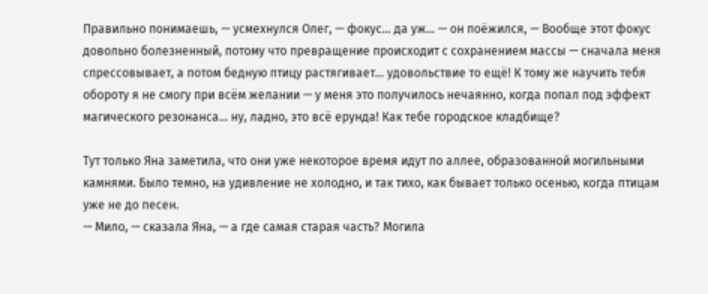Правильно понимаешь, — усмехнулся Олег, — фокус… да уж… — он поёжился, — Вообще этот фокус довольно болезненный, потому что превращение происходит с сохранением массы — сначала меня спрессовывает, а потом бедную птицу растягивает… удовольствие то ещё! К тому же научить тебя обороту я не смогу при всём желании — у меня это получилось нечаянно, когда попал под эффект магического резонанса… ну, ладно, это всё ерунда! Как тебе городское кладбище?

Тут только Яна заметила, что они уже некоторое время идут по аллее, образованной могильными камнями. Было темно, на удивление не холодно, и так тихо, как бывает только осенью, когда птицам уже не до песен.
— Мило, — сказала Яна, — а где самая старая часть? Могила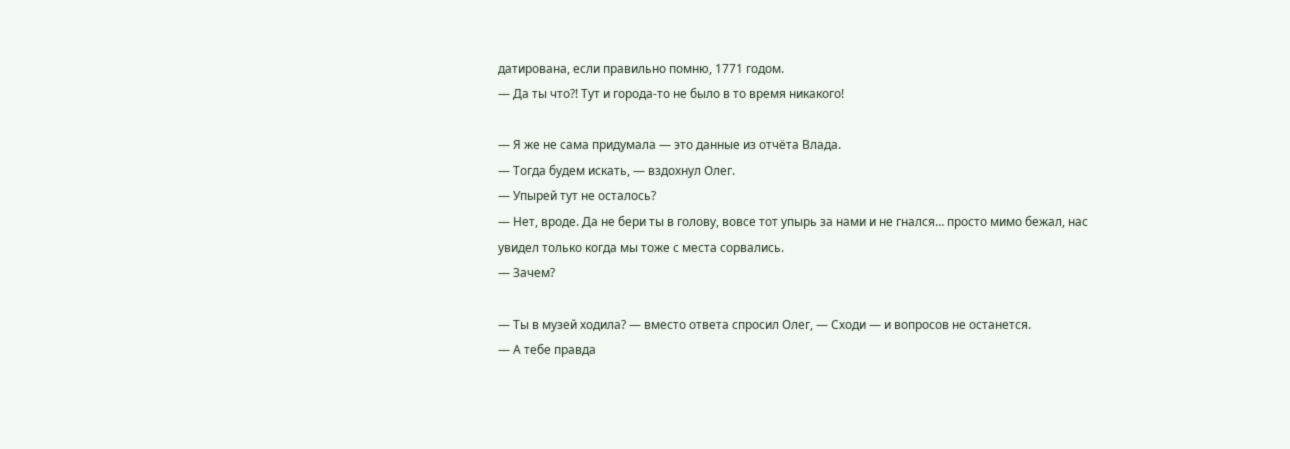датирована, если правильно помню, 1771 годом.
— Да ты что?! Тут и города-то не было в то время никакого!

— Я же не сама придумала — это данные из отчёта Влада.
— Тогда будем искать, — вздохнул Олег.
— Упырей тут не осталось?
— Нет, вроде. Да не бери ты в голову, вовсе тот упырь за нами и не гнался… просто мимо бежал, нас увидел только когда мы тоже с места сорвались.
— Зачем?

— Ты в музей ходила? — вместо ответа спросил Олег, — Сходи — и вопросов не останется.
— А тебе правда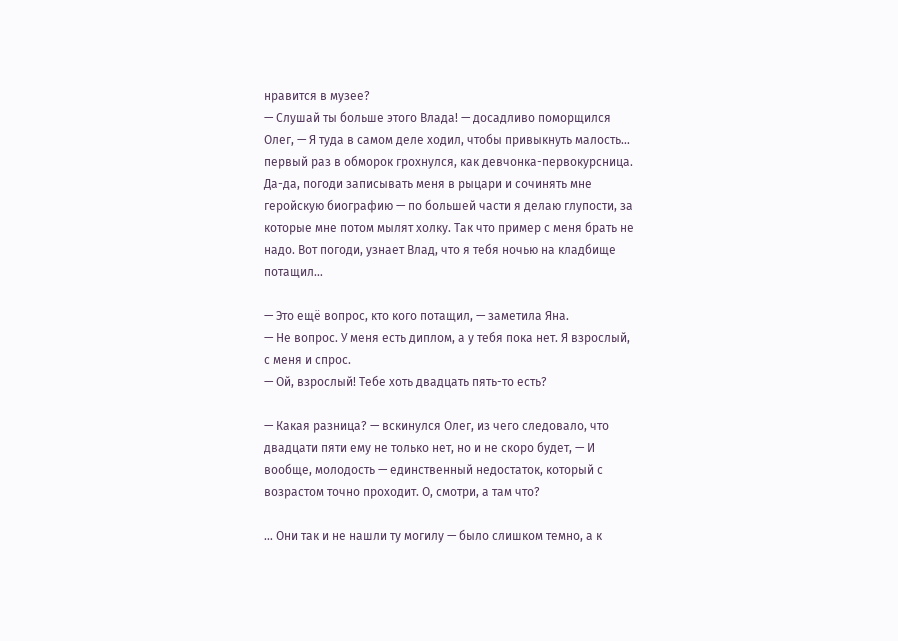нравится в музее?
— Слушай ты больше этого Влада! — досадливо поморщился Олег, — Я туда в самом деле ходил, чтобы привыкнуть малость… первый раз в обморок грохнулся, как девчонка-первокурсница. Да-да, погоди записывать меня в рыцари и сочинять мне геройскую биографию — по большей части я делаю глупости, за которые мне потом мылят холку. Так что пример с меня брать не надо. Вот погоди, узнает Влад, что я тебя ночью на кладбище потащил…

— Это ещё вопрос, кто кого потащил, — заметила Яна.
— Не вопрос. У меня есть диплом, а у тебя пока нет. Я взрослый, с меня и спрос.
— Ой, взрослый! Тебе хоть двадцать пять-то есть?

— Какая разница? — вскинулся Олег, из чего следовало, что двадцати пяти ему не только нет, но и не скоро будет, — И вообще, молодость — единственный недостаток, который с возрастом точно проходит. О, смотри, а там что?

… Они так и не нашли ту могилу — было слишком темно, а к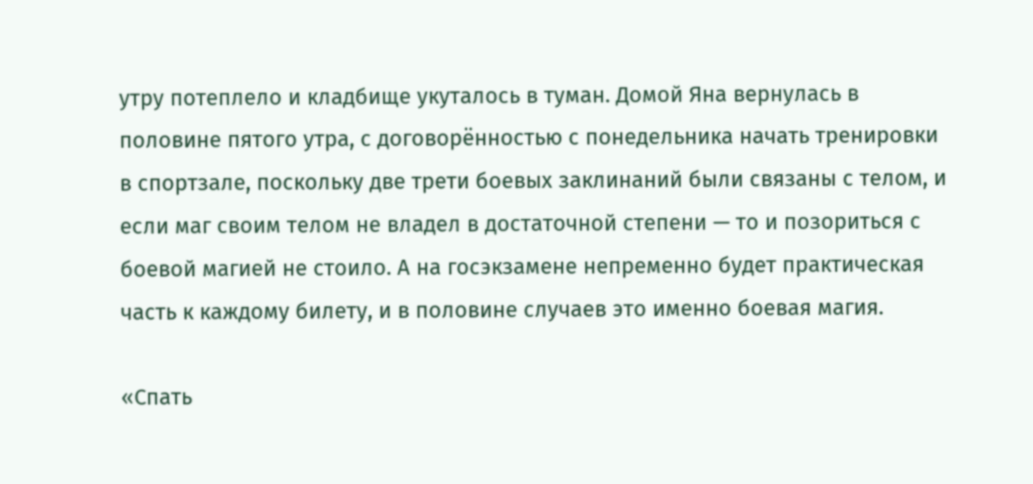утру потеплело и кладбище укуталось в туман. Домой Яна вернулась в половине пятого утра, с договорённостью с понедельника начать тренировки в спортзале, поскольку две трети боевых заклинаний были связаны с телом, и если маг своим телом не владел в достаточной степени — то и позориться с боевой магией не стоило. А на госэкзамене непременно будет практическая часть к каждому билету, и в половине случаев это именно боевая магия.

«Спать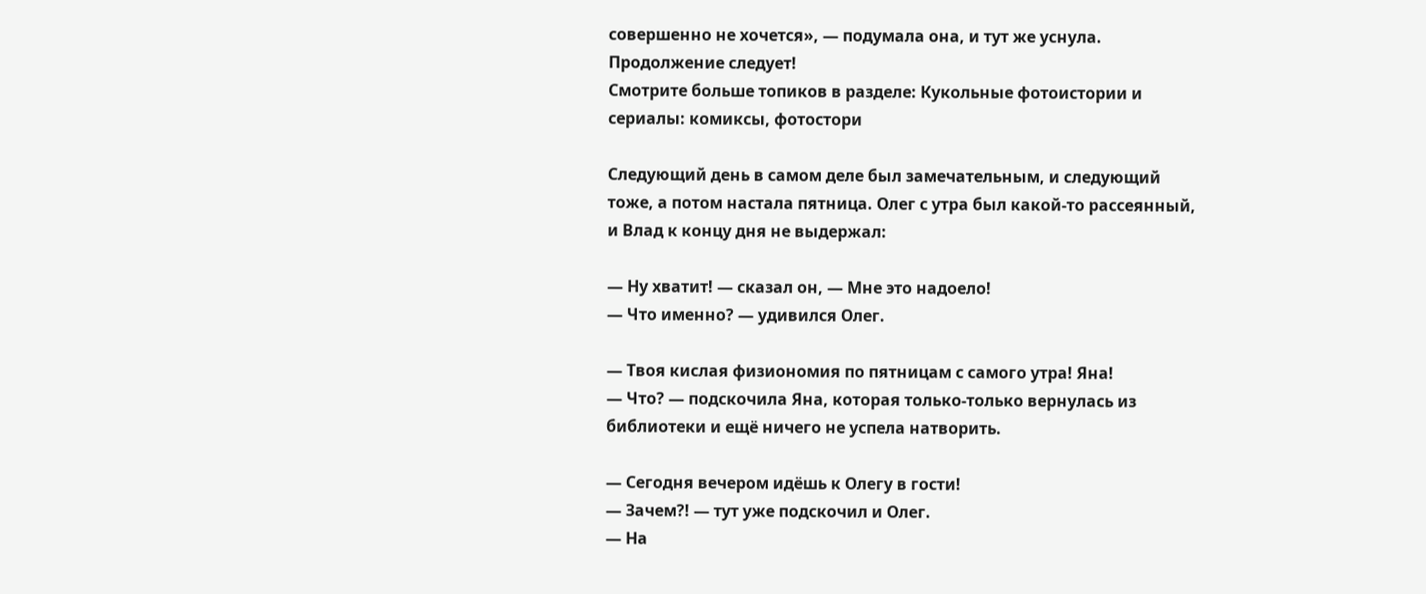совершенно не хочется», — подумала она, и тут же уснула.
Продолжение следует!
Смотрите больше топиков в разделе: Кукольные фотоистории и сериалы: комиксы, фотостори

Следующий день в самом деле был замечательным, и следующий тоже, а потом настала пятница. Олег с утра был какой-то рассеянный, и Влад к концу дня не выдержал:

— Ну хватит! — сказал он, — Мне это надоело!
— Что именно? — удивился Олег.

— Твоя кислая физиономия по пятницам с самого утра! Яна!
— Что? — подскочила Яна, которая только-только вернулась из библиотеки и ещё ничего не успела натворить.

— Сегодня вечером идёшь к Олегу в гости!
— Зачем?! — тут уже подскочил и Олег.
— На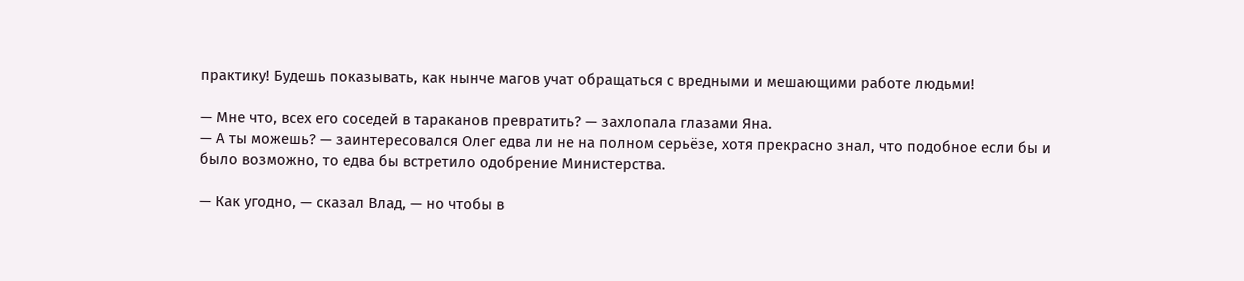практику! Будешь показывать, как нынче магов учат обращаться с вредными и мешающими работе людьми!

— Мне что, всех его соседей в тараканов превратить? — захлопала глазами Яна.
— А ты можешь? — заинтересовался Олег едва ли не на полном серьёзе, хотя прекрасно знал, что подобное если бы и было возможно, то едва бы встретило одобрение Министерства.

— Как угодно, — сказал Влад, — но чтобы в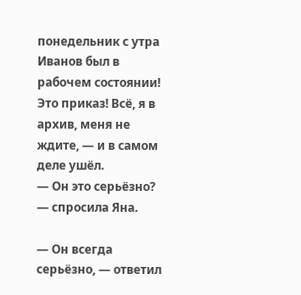понедельник с утра Иванов был в рабочем состоянии! Это приказ! Всё, я в архив, меня не ждите, — и в самом деле ушёл.
— Он это серьёзно? — спросила Яна.

— Он всегда серьёзно, — ответил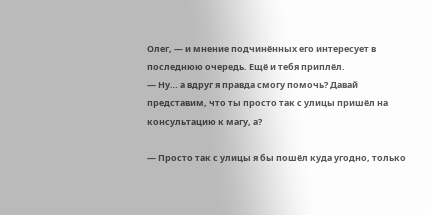Олег, — и мнение подчинённых его интересует в последнюю очередь. Ещё и тебя приплёл.
— Ну… а вдруг я правда смогу помочь? Давай представим, что ты просто так с улицы пришёл на консультацию к магу, а?

— Просто так с улицы я бы пошёл куда угодно, только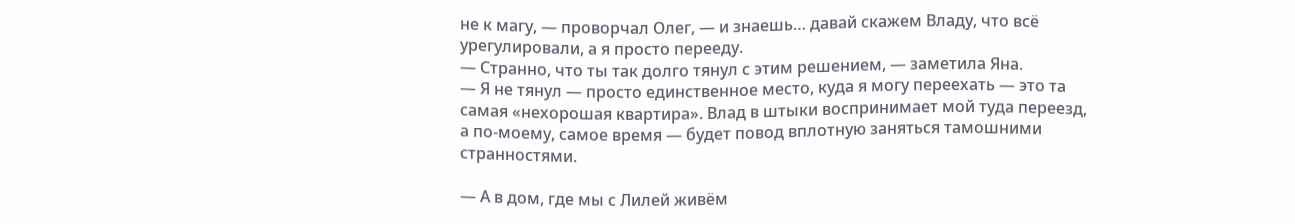не к магу, — проворчал Олег, — и знаешь… давай скажем Владу, что всё урегулировали, а я просто перееду.
— Странно, что ты так долго тянул с этим решением, — заметила Яна.
— Я не тянул — просто единственное место, куда я могу переехать — это та самая «нехорошая квартира». Влад в штыки воспринимает мой туда переезд, а по-моему, самое время — будет повод вплотную заняться тамошними странностями.

— А в дом, где мы с Лилей живём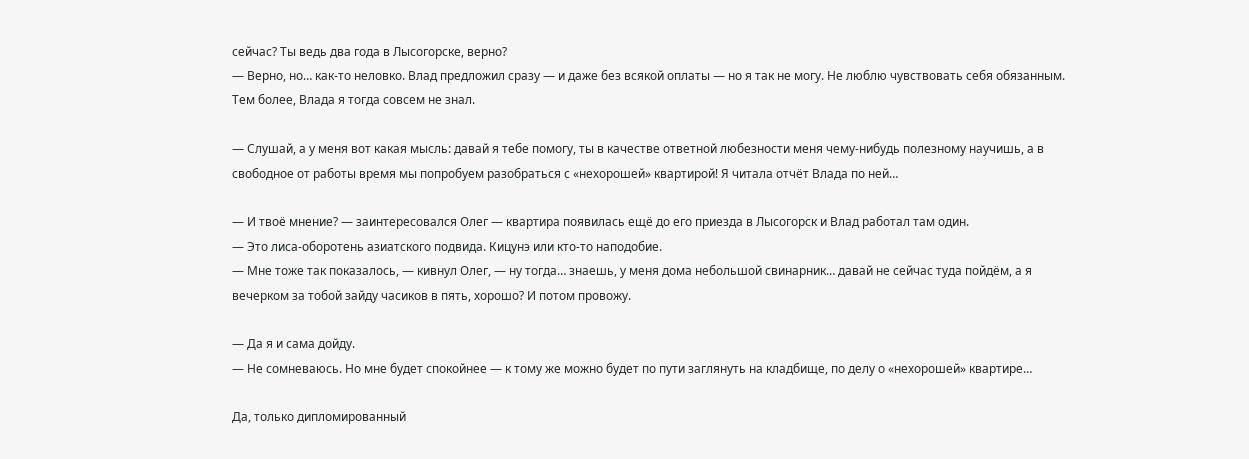сейчас? Ты ведь два года в Лысогорске, верно?
— Верно, но… как-то неловко. Влад предложил сразу — и даже без всякой оплаты — но я так не могу. Не люблю чувствовать себя обязанным. Тем более, Влада я тогда совсем не знал.

— Слушай, а у меня вот какая мысль: давай я тебе помогу, ты в качестве ответной любезности меня чему-нибудь полезному научишь, а в свободное от работы время мы попробуем разобраться с «нехорошей» квартирой! Я читала отчёт Влада по ней…

— И твоё мнение? — заинтересовался Олег — квартира появилась ещё до его приезда в Лысогорск и Влад работал там один.
— Это лиса-оборотень азиатского подвида. Кицунэ или кто-то наподобие.
— Мне тоже так показалось, — кивнул Олег, — ну тогда… знаешь, у меня дома небольшой свинарник… давай не сейчас туда пойдём, а я вечерком за тобой зайду часиков в пять, хорошо? И потом провожу.

— Да я и сама дойду.
— Не сомневаюсь. Но мне будет спокойнее — к тому же можно будет по пути заглянуть на кладбище, по делу о «нехорошей» квартире…

Да, только дипломированный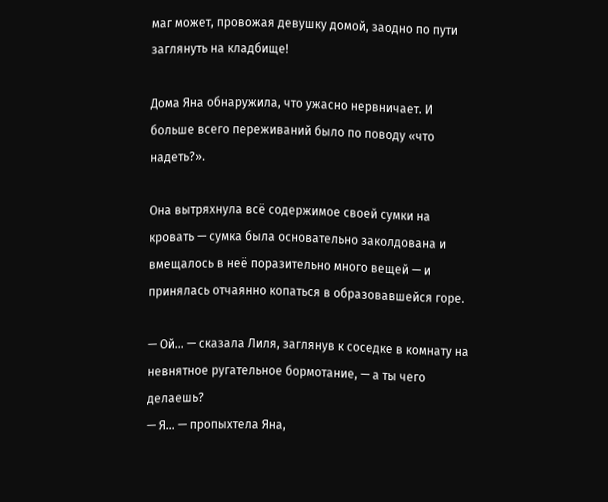маг может, провожая девушку домой, заодно по пути заглянуть на кладбище!

Дома Яна обнаружила, что ужасно нервничает. И больше всего переживаний было по поводу «что надеть?».

Она вытряхнула всё содержимое своей сумки на кровать — сумка была основательно заколдована и вмещалось в неё поразительно много вещей — и принялась отчаянно копаться в образовавшейся горе.

— Ой… — сказала Лиля, заглянув к соседке в комнату на невнятное ругательное бормотание, — а ты чего делаешь?
— Я… — пропыхтела Яна,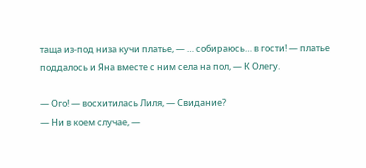таща из-под низа кучи платье, — … собираюсь… в гости! — платье поддалось и Яна вместе с ним села на пол, — К Олегу.

— Ого! — восхитилась Лиля, — Свидание?
— Ни в коем случае, —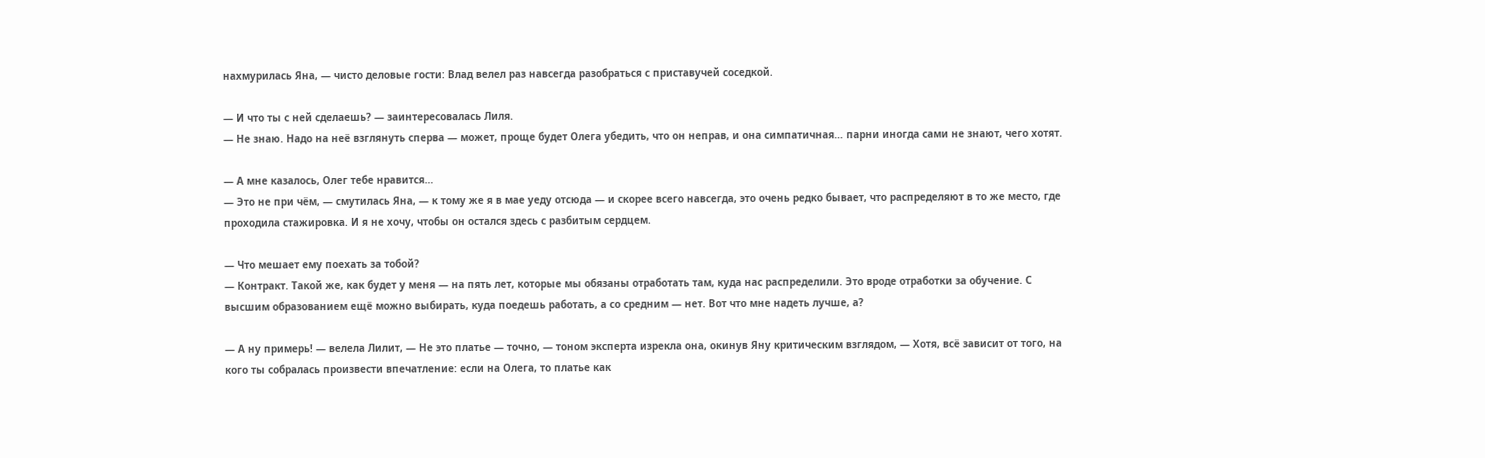нахмурилась Яна, — чисто деловые гости: Влад велел раз навсегда разобраться с приставучей соседкой.

— И что ты с ней сделаешь? — заинтересовалась Лиля.
— Не знаю. Надо на неё взглянуть сперва — может, проще будет Олега убедить, что он неправ, и она симпатичная… парни иногда сами не знают, чего хотят.

— А мне казалось, Олег тебе нравится…
— Это не при чём, — смутилась Яна, — к тому же я в мае уеду отсюда — и скорее всего навсегда, это очень редко бывает, что распределяют в то же место, где проходила стажировка. И я не хочу, чтобы он остался здесь с разбитым сердцем.

— Что мешает ему поехать за тобой?
— Контракт. Такой же, как будет у меня — на пять лет, которые мы обязаны отработать там, куда нас распределили. Это вроде отработки за обучение. С высшим образованием ещё можно выбирать, куда поедешь работать, а со средним — нет. Вот что мне надеть лучше, а?

— А ну примерь! — велела Лилит, — Не это платье — точно, — тоном эксперта изрекла она, окинув Яну критическим взглядом, — Хотя, всё зависит от того, на кого ты собралась произвести впечатление: если на Олега, то платье как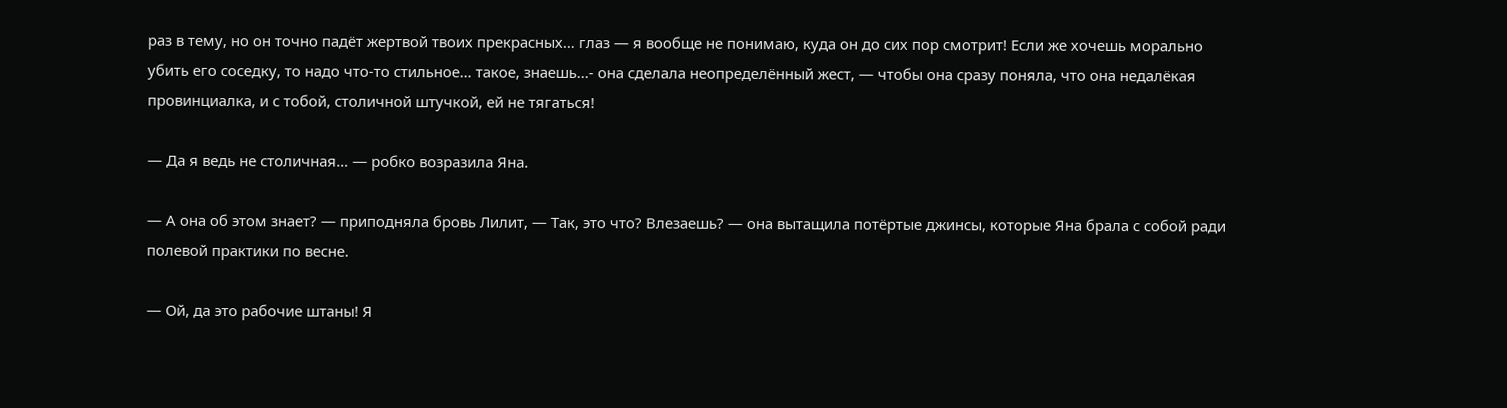раз в тему, но он точно падёт жертвой твоих прекрасных… глаз — я вообще не понимаю, куда он до сих пор смотрит! Если же хочешь морально убить его соседку, то надо что-то стильное… такое, знаешь...- она сделала неопределённый жест, — чтобы она сразу поняла, что она недалёкая провинциалка, и с тобой, столичной штучкой, ей не тягаться!

— Да я ведь не столичная… — робко возразила Яна.

— А она об этом знает? — приподняла бровь Лилит, — Так, это что? Влезаешь? — она вытащила потёртые джинсы, которые Яна брала с собой ради полевой практики по весне.

— Ой, да это рабочие штаны! Я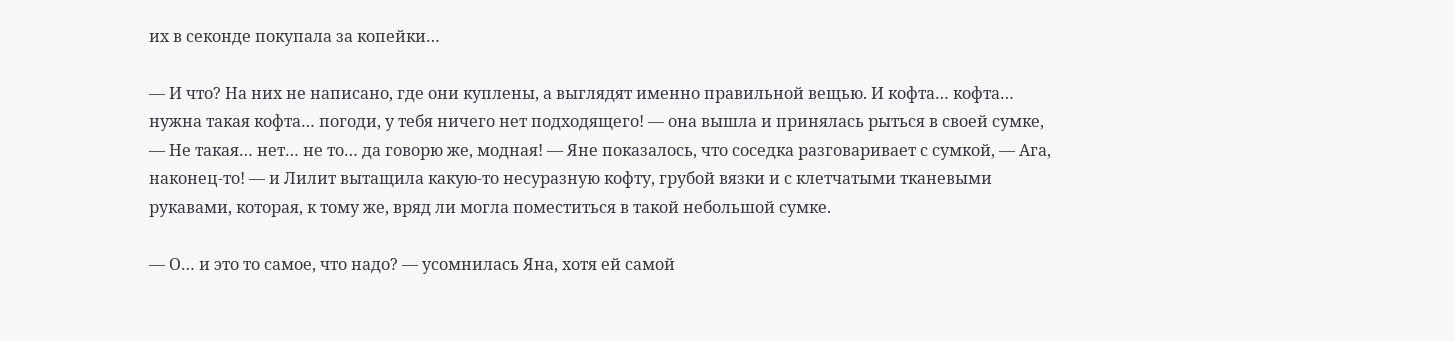их в секонде покупала за копейки…

— И что? На них не написано, где они куплены, а выглядят именно правильной вещью. И кофта… кофта… нужна такая кофта… погоди, у тебя ничего нет подходящего! — она вышла и принялась рыться в своей сумке, — Не такая… нет… не то… да говорю же, модная! — Яне показалось, что соседка разговаривает с сумкой, — Ага, наконец-то! — и Лилит вытащила какую-то несуразную кофту, грубой вязки и с клетчатыми тканевыми рукавами, которая, к тому же, вряд ли могла поместиться в такой небольшой сумке.

— О… и это то самое, что надо? — усомнилась Яна, хотя ей самой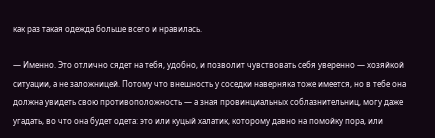как раз такая одежда больше всего и нравилась.

— Именно. Это отлично сядет на тебя, удобно, и позволит чувствовать себя уверенно — хозяйкой ситуации, а не заложницей. Потому что внешность у соседки наверняка тоже имеется, но в тебе она должна увидеть свою противоположность — а зная провинциальных соблазнительниц, могу даже угадать, во что она будет одета: это или куцый халатик, которому давно на помойку пора, или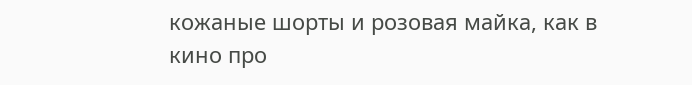кожаные шорты и розовая майка, как в кино про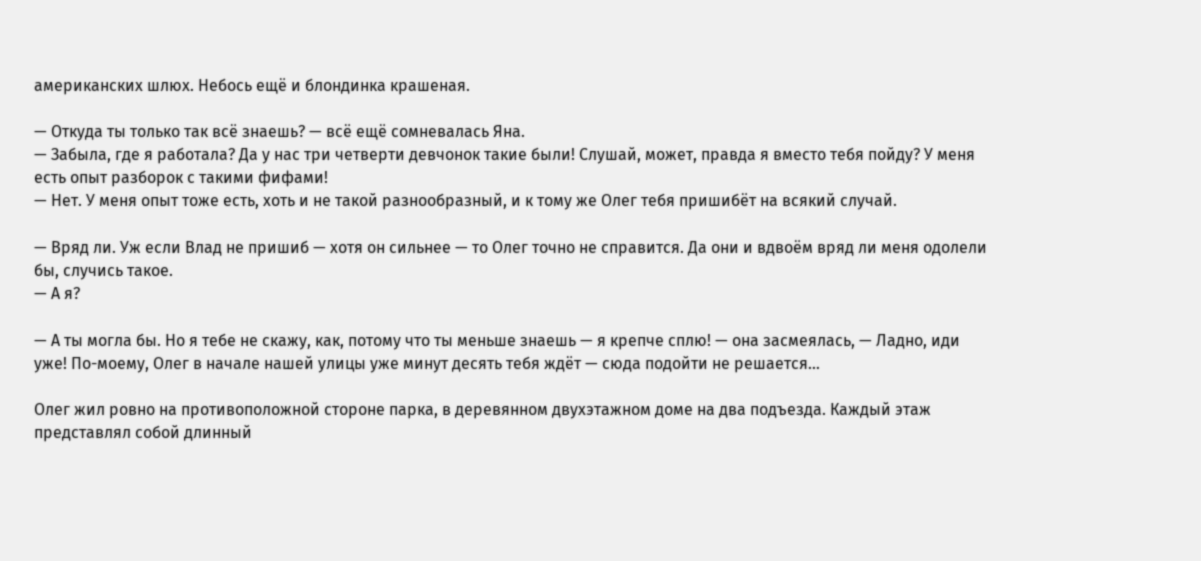американских шлюх. Небось ещё и блондинка крашеная.

— Откуда ты только так всё знаешь? — всё ещё сомневалась Яна.
— Забыла, где я работала? Да у нас три четверти девчонок такие были! Слушай, может, правда я вместо тебя пойду? У меня есть опыт разборок с такими фифами!
— Нет. У меня опыт тоже есть, хоть и не такой разнообразный, и к тому же Олег тебя пришибёт на всякий случай.

— Вряд ли. Уж если Влад не пришиб — хотя он сильнее — то Олег точно не справится. Да они и вдвоём вряд ли меня одолели бы, случись такое.
— А я?

— А ты могла бы. Но я тебе не скажу, как, потому что ты меньше знаешь — я крепче сплю! — она засмеялась, — Ладно, иди уже! По-моему, Олег в начале нашей улицы уже минут десять тебя ждёт — сюда подойти не решается…

Олег жил ровно на противоположной стороне парка, в деревянном двухэтажном доме на два подъезда. Каждый этаж представлял собой длинный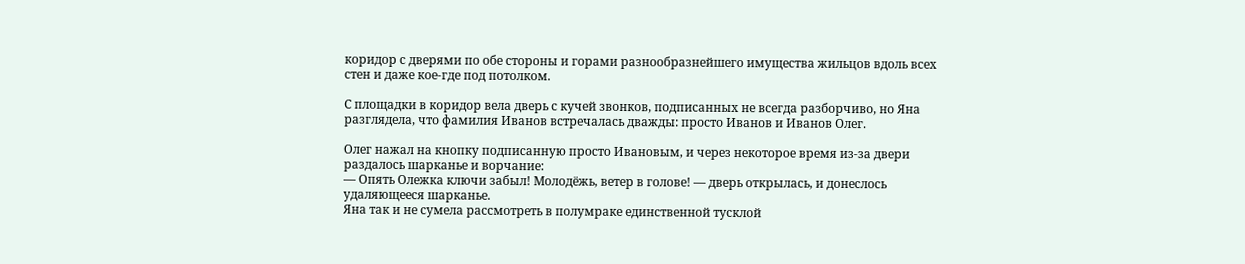коридор с дверями по обе стороны и горами разнообразнейшего имущества жильцов вдоль всех стен и даже кое-где под потолком.

С площадки в коридор вела дверь с кучей звонков, подписанных не всегда разборчиво, но Яна разглядела, что фамилия Иванов встречалась дважды: просто Иванов и Иванов Олег.

Олег нажал на кнопку подписанную просто Ивановым, и через некоторое время из-за двери раздалось шарканье и ворчание:
— Опять Олежка ключи забыл! Молодёжь, ветер в голове! — дверь открылась, и донеслось удаляющееся шарканье.
Яна так и не сумела рассмотреть в полумраке единственной тусклой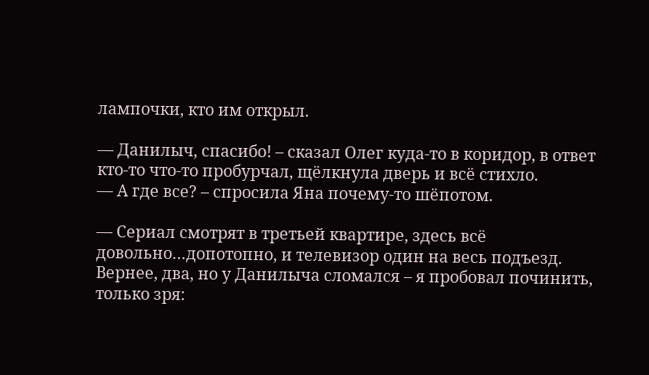лампочки, кто им открыл.

— Данилыч, спасибо! – сказал Олег куда-то в коридор, в ответ кто-то что-то пробурчал, щёлкнула дверь и всё стихло.
— А где все? – спросила Яна почему-то шёпотом.

— Сериал смотрят в третьей квартире, здесь всё довольно…допотопно, и телевизор один на весь подъезд. Вернее, два, но у Данилыча сломался – я пробовал починить, только зря: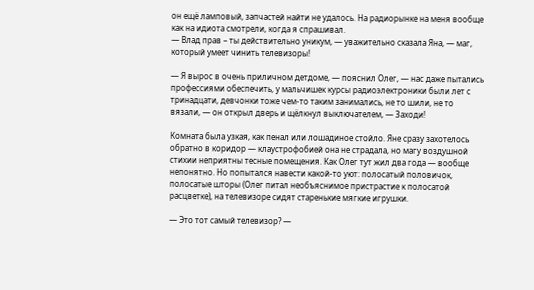он ещё ламповый, запчастей найти не удалось. На радиорынке на меня вообще как на идиота смотрели, когда я спрашивал.
— Влад прав – ты действительно уникум, — уважительно сказала Яна, — маг, который умеет чинить телевизоры!

— Я вырос в очень приличном детдоме, — пояснил Олег, — нас даже пытались профессиями обеспечить, у мальчишек курсы радиоэлектроники были лет с тринадцати, девчонки тоже чем-то таким занимались, не то шили, не то вязали, — он открыл дверь и щёлкнул выключателем, — Заходи!

Комната была узкая, как пенал или лошадиное стойло. Яне сразу захотелось обратно в коридор — клаустрофобией она не страдала, но магу воздушной стихии неприятны тесные помещения. Как Олег тут жил два года — вообще непонятно. Но попытался навести какой-то уют: полосатый половичок, полосатые шторы (Олег питал необъяснимое пристрастие к полосатой расцветке), на телевизоре сидят старенькие мягкие игрушки.

— Это тот самый телевизор? —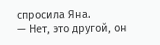спросила Яна.
— Нет, это другой, он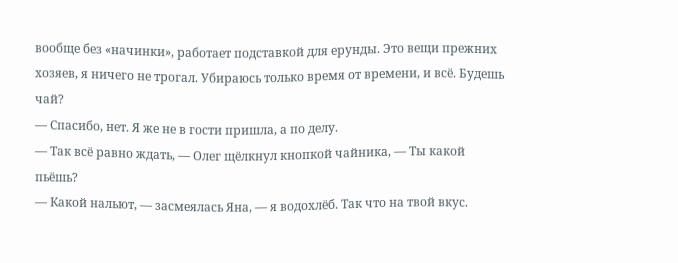вообще без «начинки», работает подставкой для ерунды. Это вещи прежних хозяев, я ничего не трогал. Убираюсь только время от времени, и всё. Будешь чай?
— Спасибо, нет. Я же не в гости пришла, а по делу.
— Так всё равно ждать, — Олег щёлкнул кнопкой чайника, — Ты какой пьёшь?
— Какой нальют, — засмеялась Яна, — я водохлёб. Так что на твой вкус.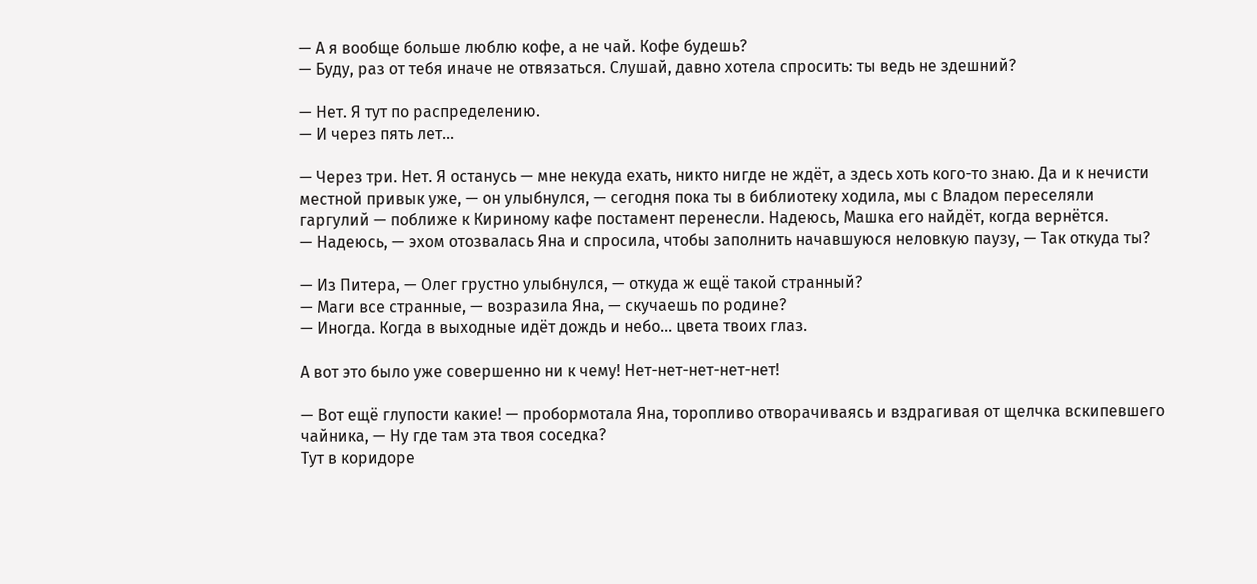— А я вообще больше люблю кофе, а не чай. Кофе будешь?
— Буду, раз от тебя иначе не отвязаться. Слушай, давно хотела спросить: ты ведь не здешний?

— Нет. Я тут по распределению.
— И через пять лет…

— Через три. Нет. Я останусь — мне некуда ехать, никто нигде не ждёт, а здесь хоть кого-то знаю. Да и к нечисти местной привык уже, — он улыбнулся, — сегодня пока ты в библиотеку ходила, мы с Владом переселяли гаргулий — поближе к Кириному кафе постамент перенесли. Надеюсь, Машка его найдёт, когда вернётся.
— Надеюсь, — эхом отозвалась Яна и спросила, чтобы заполнить начавшуюся неловкую паузу, — Так откуда ты?

— Из Питера, — Олег грустно улыбнулся, — откуда ж ещё такой странный?
— Маги все странные, — возразила Яна, — скучаешь по родине?
— Иногда. Когда в выходные идёт дождь и небо… цвета твоих глаз.

А вот это было уже совершенно ни к чему! Нет-нет-нет-нет-нет!

— Вот ещё глупости какие! — пробормотала Яна, торопливо отворачиваясь и вздрагивая от щелчка вскипевшего чайника, — Ну где там эта твоя соседка?
Тут в коридоре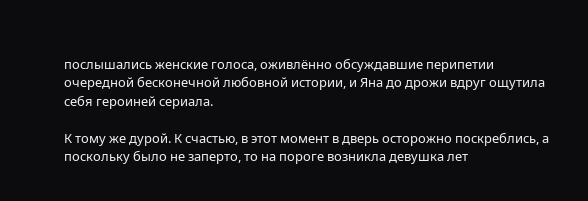послышались женские голоса, оживлённо обсуждавшие перипетии очередной бесконечной любовной истории, и Яна до дрожи вдруг ощутила себя героиней сериала.

К тому же дурой. К счастью, в этот момент в дверь осторожно поскреблись, а поскольку было не заперто, то на пороге возникла девушка лет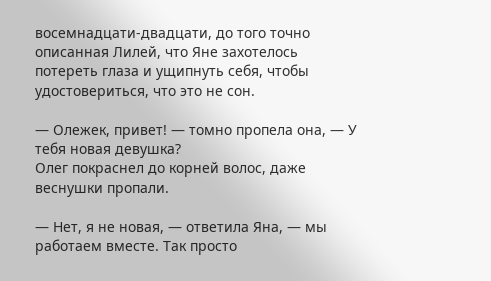восемнадцати-двадцати, до того точно описанная Лилей, что Яне захотелось потереть глаза и ущипнуть себя, чтобы удостовериться, что это не сон.

— Олежек, привет! — томно пропела она, — У тебя новая девушка?
Олег покраснел до корней волос, даже веснушки пропали.

— Нет, я не новая, — ответила Яна, — мы работаем вместе. Так просто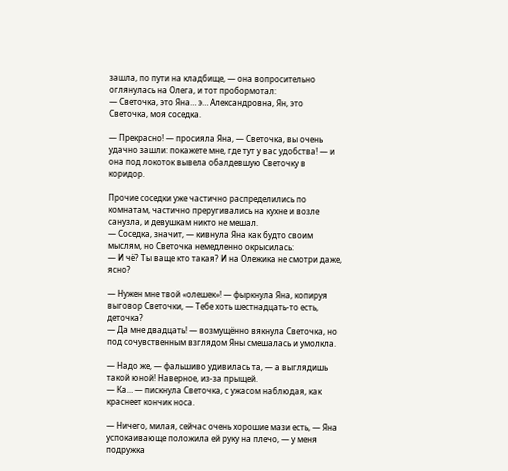зашла, по пути на кладбище, — она вопросительно оглянулась на Олега, и тот пробормотал:
— Светочка, это Яна… э… Александровна, Ян, это Светочка, моя соседка.

— Прекрасно! — просияла Яна, — Светочка, вы очень удачно зашли: покажете мне, где тут у вас удобства! — и она под локоток вывела обалдевшую Светочку в коридор.

Прочие соседки уже частично распределились по комнатам, частично преругивались на кухне и возле санузла, и девушкам никто не мешал.
— Соседка, значит, — кивнула Яна как будто своим мыслям, но Светочка немедленно окрысилась:
— И чё? Ты ваще кто такая? И на Олежика не смотри даже, ясно?

— Нужен мне твой «олешек»! — фыркнула Яна, копируя выговор Светочки, — Тебе хоть шестнадцать-то есть, деточка?
— Да мне двадцать! — возмущённо вякнула Светочка, но под сочувственным взглядом Яны смешалась и умолкла.

— Надо же, — фальшиво удивилась та, — а выглядишь такой юной! Наверное, из-за прыщей.
— Ка… — пискнула Светочка, с ужасом наблюдая, как краснеет кончик носа.

— Ничего, милая, сейчас очень хорошие мази есть, — Яна успокаивающе положила ей руку на плечо, — у меня подружка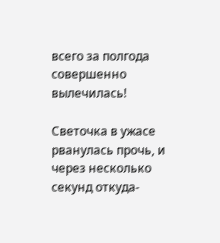всего за полгода совершенно вылечилась!

Светочка в ужасе рванулась прочь, и через несколько секунд откуда-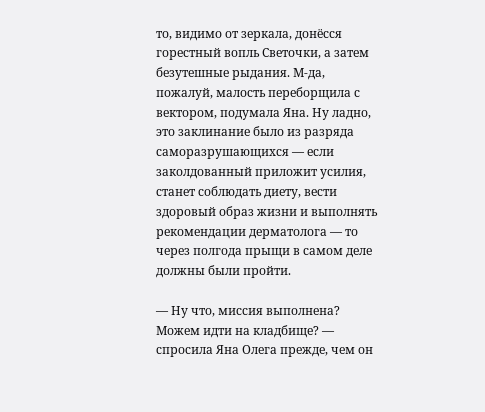то, видимо от зеркала, донёсся горестный вопль Светочки, а затем безутешные рыдания. М-да, пожалуй, малость переборщила с вектором, подумала Яна. Ну ладно, это заклинание было из разряда саморазрушающихся — если заколдованный приложит усилия, станет соблюдать диету, вести здоровый образ жизни и выполнять рекомендации дерматолога — то через полгода прыщи в самом деле должны были пройти.

— Ну что, миссия выполнена? Можем идти на кладбище? — спросила Яна Олега прежде, чем он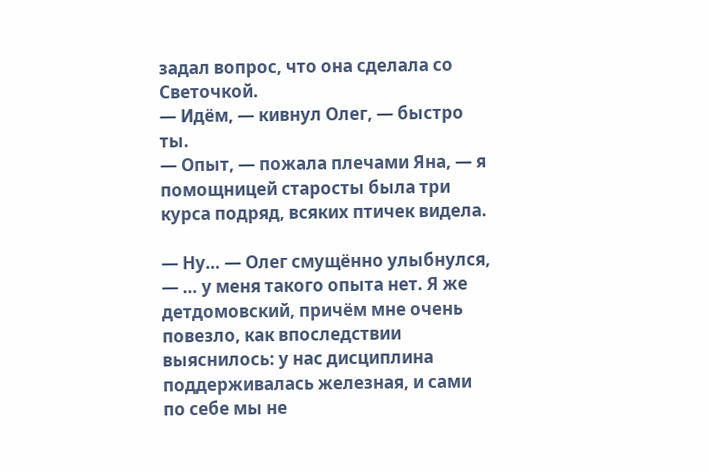задал вопрос, что она сделала со Светочкой.
— Идём, — кивнул Олег, — быстро ты.
— Опыт, — пожала плечами Яна, — я помощницей старосты была три курса подряд, всяких птичек видела.

— Ну… — Олег смущённо улыбнулся, — … у меня такого опыта нет. Я же детдомовский, причём мне очень повезло, как впоследствии выяснилось: у нас дисциплина поддерживалась железная, и сами по себе мы не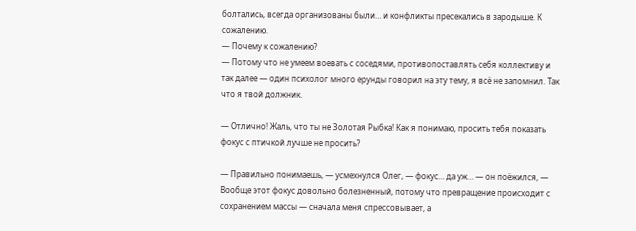болтались, всегда организованы были… и конфликты пресекались в зародыше. К сожалению.
— Почему к сожалению?
— Потому что не умеем воевать с соседями, противопоставлять себя коллективу и так далее — один психолог много ерунды говорил на эту тему, я всё не запомнил. Так что я твой должник.

— Отлично! Жаль, что ты не Золотая Рыбка! Как я понимаю, просить тебя показать фокус с птичкой лучше не просить?

— Правильно понимаешь, — усмехнулся Олег, — фокус… да уж… — он поёжился, — Вообще этот фокус довольно болезненный, потому что превращение происходит с сохранением массы — сначала меня спрессовывает, а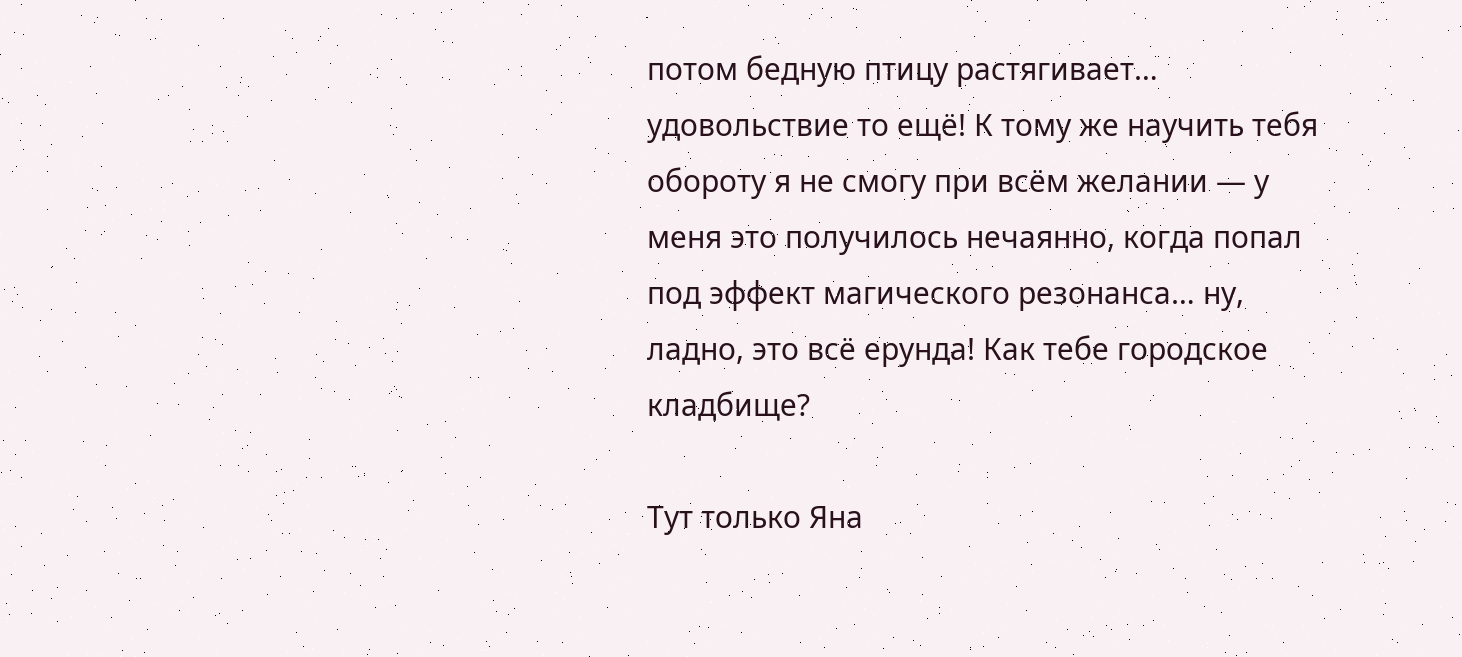потом бедную птицу растягивает… удовольствие то ещё! К тому же научить тебя обороту я не смогу при всём желании — у меня это получилось нечаянно, когда попал под эффект магического резонанса… ну, ладно, это всё ерунда! Как тебе городское кладбище?

Тут только Яна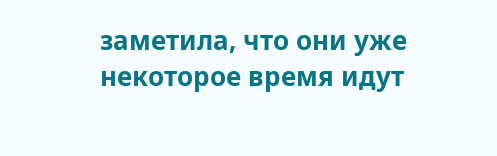заметила, что они уже некоторое время идут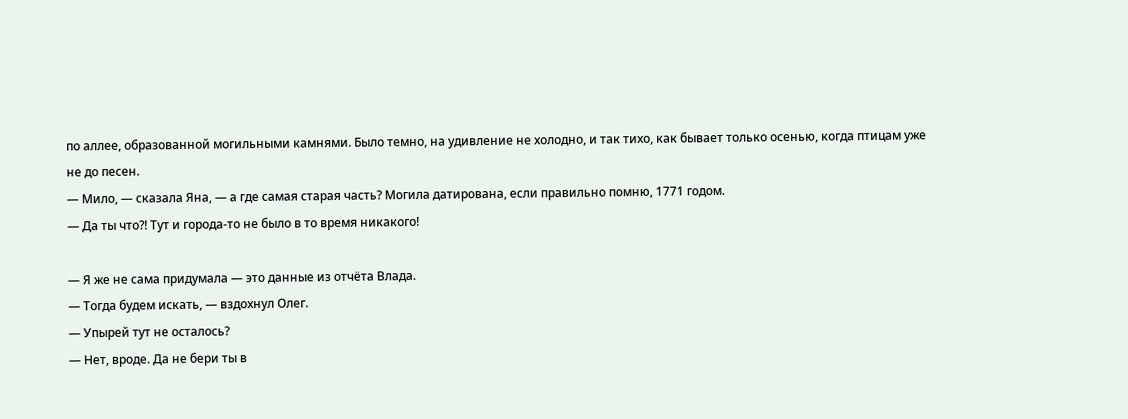по аллее, образованной могильными камнями. Было темно, на удивление не холодно, и так тихо, как бывает только осенью, когда птицам уже не до песен.
— Мило, — сказала Яна, — а где самая старая часть? Могила датирована, если правильно помню, 1771 годом.
— Да ты что?! Тут и города-то не было в то время никакого!

— Я же не сама придумала — это данные из отчёта Влада.
— Тогда будем искать, — вздохнул Олег.
— Упырей тут не осталось?
— Нет, вроде. Да не бери ты в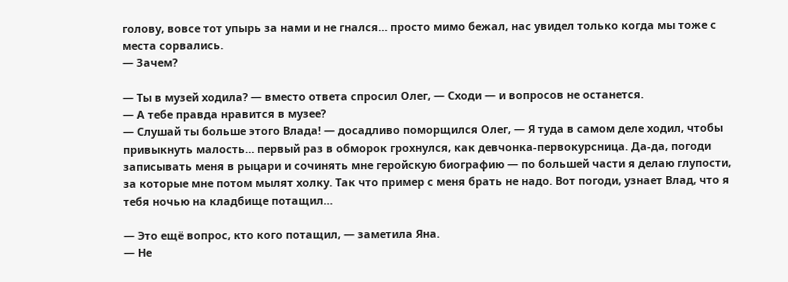голову, вовсе тот упырь за нами и не гнался… просто мимо бежал, нас увидел только когда мы тоже с места сорвались.
— Зачем?

— Ты в музей ходила? — вместо ответа спросил Олег, — Сходи — и вопросов не останется.
— А тебе правда нравится в музее?
— Слушай ты больше этого Влада! — досадливо поморщился Олег, — Я туда в самом деле ходил, чтобы привыкнуть малость… первый раз в обморок грохнулся, как девчонка-первокурсница. Да-да, погоди записывать меня в рыцари и сочинять мне геройскую биографию — по большей части я делаю глупости, за которые мне потом мылят холку. Так что пример с меня брать не надо. Вот погоди, узнает Влад, что я тебя ночью на кладбище потащил…

— Это ещё вопрос, кто кого потащил, — заметила Яна.
— Не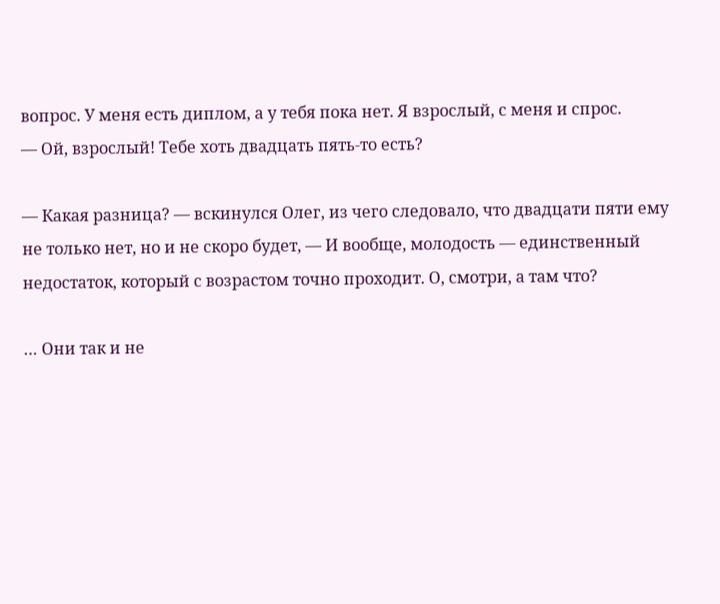вопрос. У меня есть диплом, а у тебя пока нет. Я взрослый, с меня и спрос.
— Ой, взрослый! Тебе хоть двадцать пять-то есть?

— Какая разница? — вскинулся Олег, из чего следовало, что двадцати пяти ему не только нет, но и не скоро будет, — И вообще, молодость — единственный недостаток, который с возрастом точно проходит. О, смотри, а там что?

… Они так и не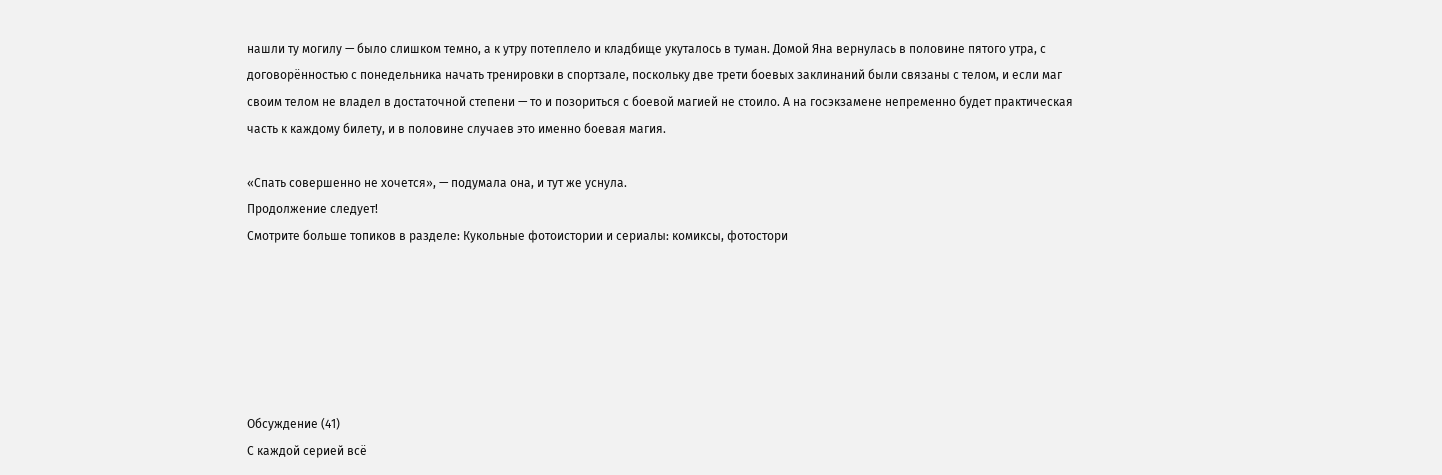нашли ту могилу — было слишком темно, а к утру потеплело и кладбище укуталось в туман. Домой Яна вернулась в половине пятого утра, с договорённостью с понедельника начать тренировки в спортзале, поскольку две трети боевых заклинаний были связаны с телом, и если маг своим телом не владел в достаточной степени — то и позориться с боевой магией не стоило. А на госэкзамене непременно будет практическая часть к каждому билету, и в половине случаев это именно боевая магия.

«Спать совершенно не хочется», — подумала она, и тут же уснула.
Продолжение следует!
Смотрите больше топиков в разделе: Кукольные фотоистории и сериалы: комиксы, фотостори






Обсуждение (41)
С каждой серией всё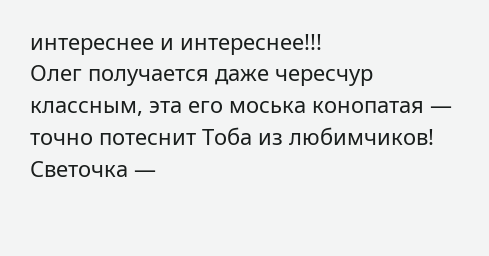интереснее и интереснее!!!
Олег получается даже чересчур классным, эта его моська конопатая — точно потеснит Тоба из любимчиков!
Светочка —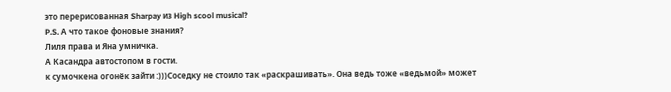это перерисованная Sharpay из High scool musical?
P.S. А что такое фоновые знания?
Лиля права и Яна умничка.
А Касандра автостопом в гости.
к сумочкена огонёк зайти :)))Соседку не стоило так «раскрашивать». Она ведь тоже «ведьмой» может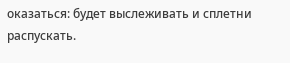оказаться: будет выслеживать и сплетни распускать.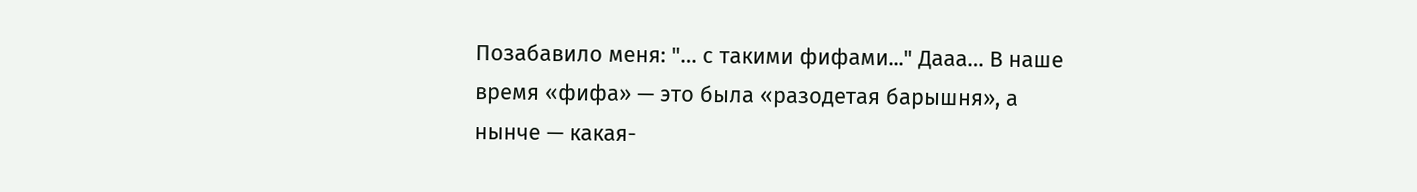Позабавило меня: "… с такими фифами..." Дааа… В наше время «фифа» — это была «разодетая барышня», а нынче — какая-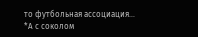то футбольная ассоциация…
*А с соколом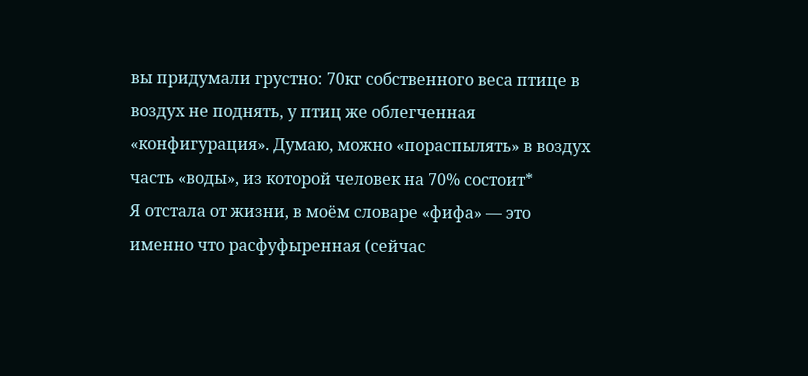вы придумали грустно: 70кг собственного веса птице в воздух не поднять, у птиц же облегченная «конфигурация». Думаю, можно «пораспылять» в воздух часть «воды», из которой человек на 70% состоит*
Я отстала от жизни, в моём словаре «фифа» — это именно что расфуфыренная (сейчас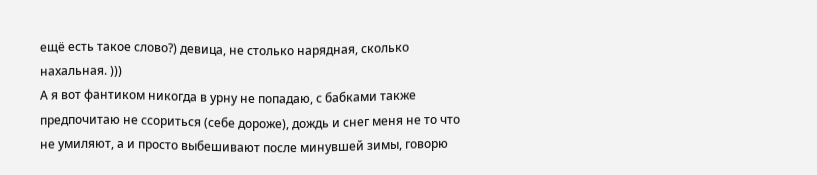ещё есть такое слово?) девица, не столько нарядная, сколько нахальная. )))
А я вот фантиком никогда в урну не попадаю, с бабками также предпочитаю не ссориться (себе дороже), дождь и снег меня не то что не умиляют, а и просто выбешивают после минувшей зимы, говорю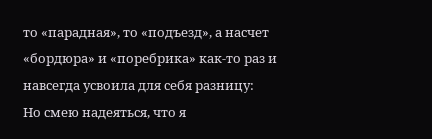то «парадная», то «подъезд», а насчет «бордюра» и «поребрика» как-то раз и навсегда усвоила для себя разницу:
Но смею надеяться, что я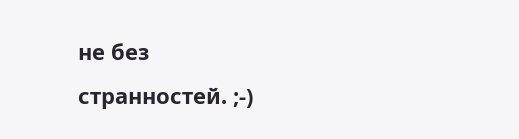не без странностей. ;-)